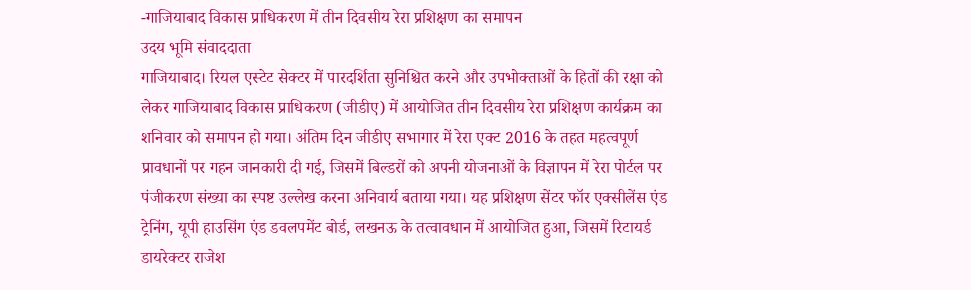-गाजियाबाद विकास प्राधिकरण में तीन दिवसीय रेरा प्रशिक्षण का समापन
उदय भूमि संवाददाता
गाजियाबाद। रियल एस्टेट सेक्टर में पारदर्शिता सुनिश्चित करने और उपभोक्ताओं के हितों की रक्षा को लेकर गाजियाबाद विकास प्राधिकरण (जीडीए) में आयोजित तीन दिवसीय रेरा प्रशिक्षण कार्यक्रम का शनिवार को समापन हो गया। अंतिम दिन जीडीए सभागार में रेरा एक्ट 2016 के तहत महत्वपूर्ण प्रावधानों पर गहन जानकारी दी गई, जिसमें बिल्डरों को अपनी योजनाओं के विज्ञापन में रेरा पोर्टल पर पंजीकरण संख्या का स्पष्ट उल्लेख करना अनिवार्य बताया गया। यह प्रशिक्षण सेंटर फॉर एक्सीलेंस एंड ट्रेनिंग, यूपी हाउसिंग एंड डवलपमेंट बोर्ड, लखनऊ के तत्वावधान में आयोजित हुआ, जिसमें रिटायर्ड डायरेक्टर राजेश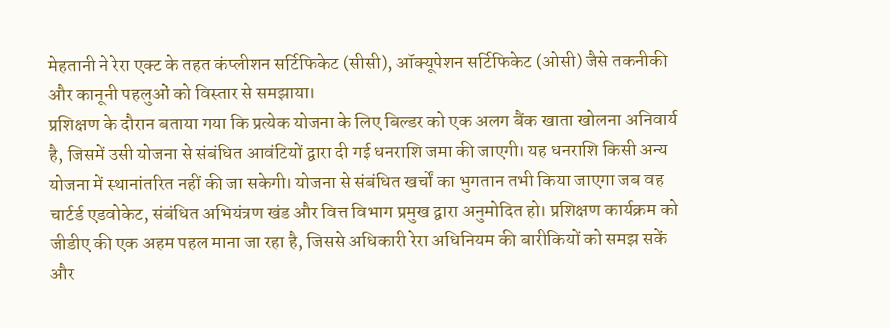मेहतानी ने रेरा एक्ट के तहत कंप्लीशन सर्टिफिकेट (सीसी), ऑक्यूपेशन सर्टिफिकेट (ओसी) जैसे तकनीकी और कानूनी पहलुओं को विस्तार से समझाया।
प्रशिक्षण के दौरान बताया गया कि प्रत्येक योजना के लिए बिल्डर को एक अलग बैंक खाता खोलना अनिवार्य है, जिसमें उसी योजना से संबंधित आवंटियों द्वारा दी गई धनराशि जमा की जाएगी। यह धनराशि किसी अन्य योजना में स्थानांतरित नहीं की जा सकेगी। योजना से संबंधित खर्चों का भुगतान तभी किया जाएगा जब वह चार्टर्ड एडवोकेट, संबंधित अभियंत्रण खंड और वित्त विभाग प्रमुख द्वारा अनुमोदित हो। प्रशिक्षण कार्यक्रम को जीडीए की एक अहम पहल माना जा रहा है, जिससे अधिकारी रेरा अधिनियम की बारीकियों को समझ सकें और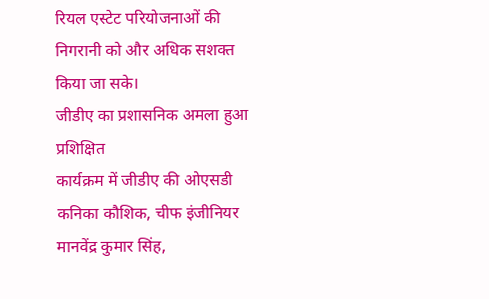रियल एस्टेट परियोजनाओं की निगरानी को और अधिक सशक्त किया जा सके।
जीडीए का प्रशासनिक अमला हुआ प्रशिक्षित
कार्यक्रम में जीडीए की ओएसडी कनिका कौशिक, चीफ इंजीनियर मानवेंद्र कुमार सिंह,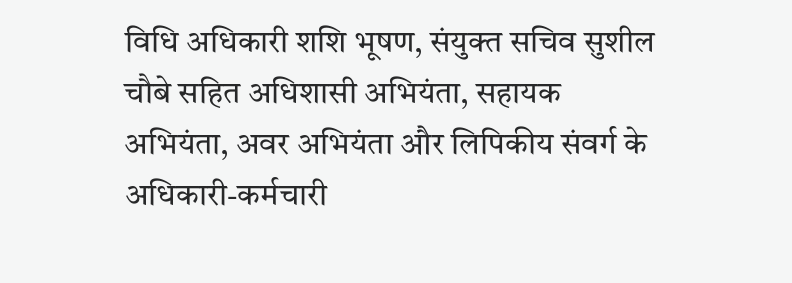विधि अधिकारी शशि भूषण, संयुक्त सचिव सुशील चौबे सहित अधिशासी अभियंता, सहायक अभियंता, अवर अभियंता और लिपिकीय संवर्ग के अधिकारी-कर्मचारी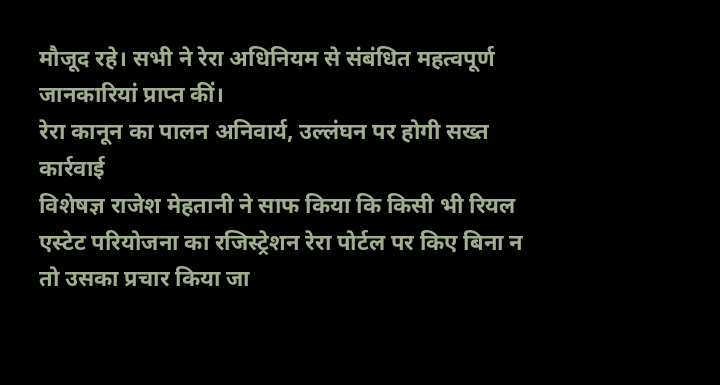मौजूद रहे। सभी ने रेरा अधिनियम से संबंधित महत्वपूर्ण जानकारियां प्राप्त कीं।
रेरा कानून का पालन अनिवार्य, उल्लंघन पर होगी सख्त कार्रवाई
विशेषज्ञ राजेश मेहतानी ने साफ किया कि किसी भी रियल एस्टेट परियोजना का रजिस्ट्रेशन रेरा पोर्टल पर किए बिना न तो उसका प्रचार किया जा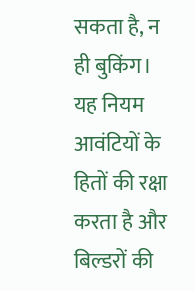सकता है, न ही बुकिंग। यह नियम आवंटियों के हितों की रक्षा करता है और बिल्डरों की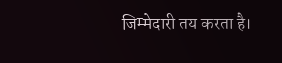जिम्मेदारी तय करता है।